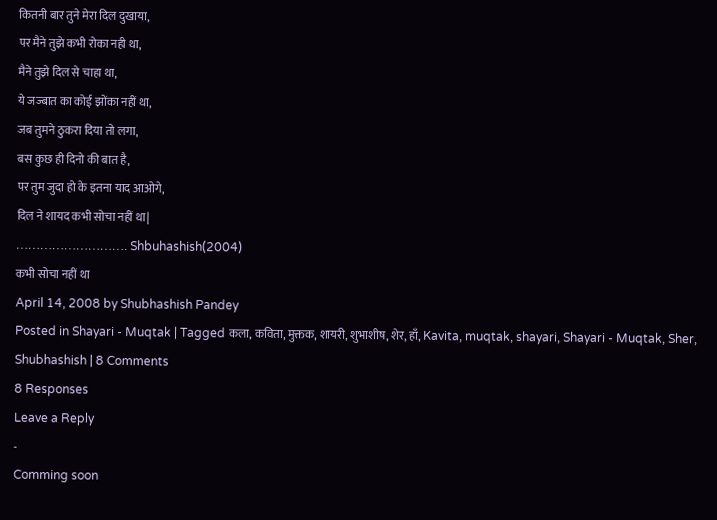कितनी बार तुने मेरा दिल दुखाया,
पर मैने तुझे कभी रोका नही था,
मैने तुझे दिल से चाहा था,
ये जज्बात का कोई झोंका नहीं था,
जब तुमने ठुकरा दिया तो लगा,
बस कुछ ही दिनो की बात है,
पर तुम जुदा हो के इतना याद आओगे,
दिल ने शायद कभी सोचा नहीं था|
………………………. Shbuhashish(2004)
कभी सोचा नहीं था
April 14, 2008 by Shubhashish Pandey
Posted in Shayari - Muqtak | Tagged कला, कविता, मुक्तक, शायरी, शुभाशीष, शेर, हाँ, Kavita, muqtak, shayari, Shayari - Muqtak, Sher, Shubhashish | 8 Comments
8 Responses
Leave a Reply
-
Comming soon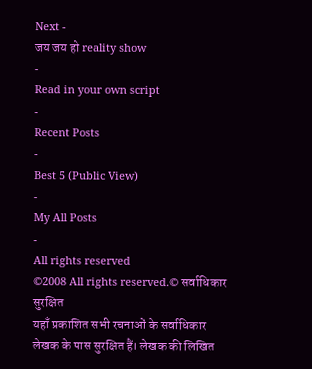Next -
जय जय हो reality show
-
Read in your own script
-
Recent Posts
-
Best 5 (Public View)
-
My All Posts
-
All rights reserved
©2008 All rights reserved.© सर्वाधिकार सुरक्षित
यहाँ प्रकाशित सभी रचनाओं के सर्वाधिकार लेखक के पास सुरक्षित हैं। लेखक की लिखित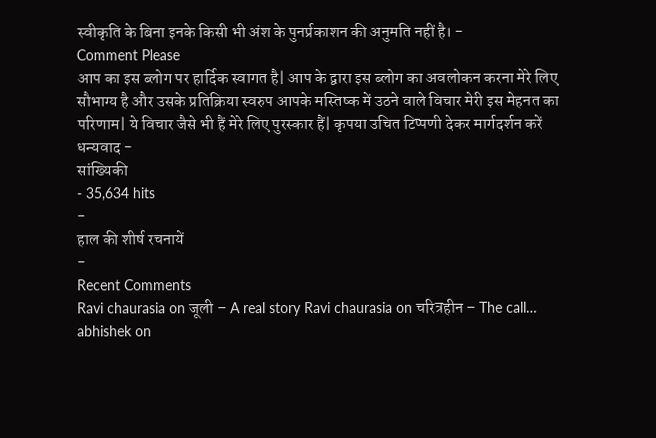स्वीकृति के बिना इनके किसी भी अंश के पुनर्प्रकाशन की अनुमति नहीं है। -
Comment Please
आप का इस ब्लोग पर हार्दिक स्वागत है| आप के द्वारा इस ब्लोग का अवलोकन करना मेरे लिए सौभाग्य है और उसके प्रतिक्रिया स्वरुप आपके मस्तिष्क में उठने वाले विचार मेरी इस मेहनत का परिणाम| ये विचार जैसे भी हैं मेरे लिए पुरस्कार हैं| कृपया उचित टिप्पणी देकर मार्गदर्शन करें
धन्यवाद -
सांख्यिकी
- 35,634 hits
-
हाल की शीर्ष रचनायें
-
Recent Comments
Ravi chaurasia on जूली – A real story Ravi chaurasia on चरित्रहीन – The call… abhishek on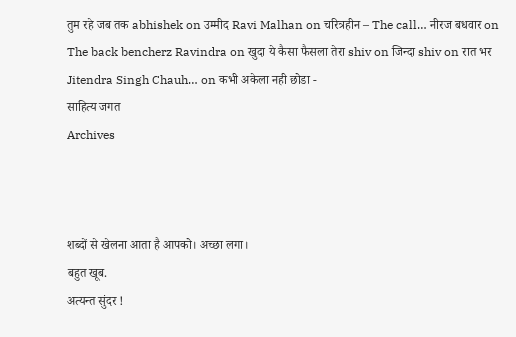तुम रहे जब तक abhishek on उम्मीद Ravi Malhan on चरित्रहीन – The call… नीरज बधवार on The back bencherz Ravindra on खुदा ये कैसा फैसला तेरा shiv on जिन्दा shiv on रात भर Jitendra Singh Chauh… on कभी अकेला नही छोडा -
साहित्य जगत
Archives



शब्दों से खेलना आता है आपको। अच्छा लगा।
बहुत खूब.
अत्यन्त सुंदर !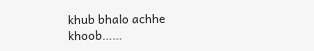khub bhalo achhe
khoob……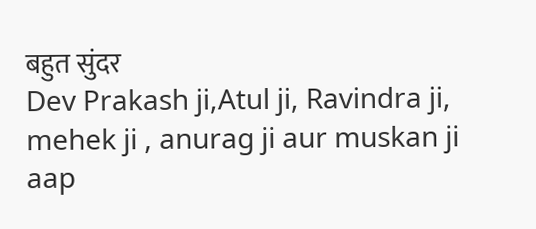बहुत सुंदर
Dev Prakash ji,Atul ji, Ravindra ji, mehek ji , anurag ji aur muskan ji aap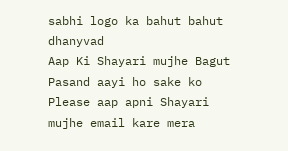sabhi logo ka bahut bahut dhanyvad
Aap Ki Shayari mujhe Bagut Pasand aayi ho sake ko Please aap apni Shayari mujhe email kare mera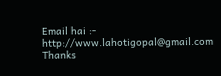Email hai :- http://www.lahotigopal@gmail.com
Thanks